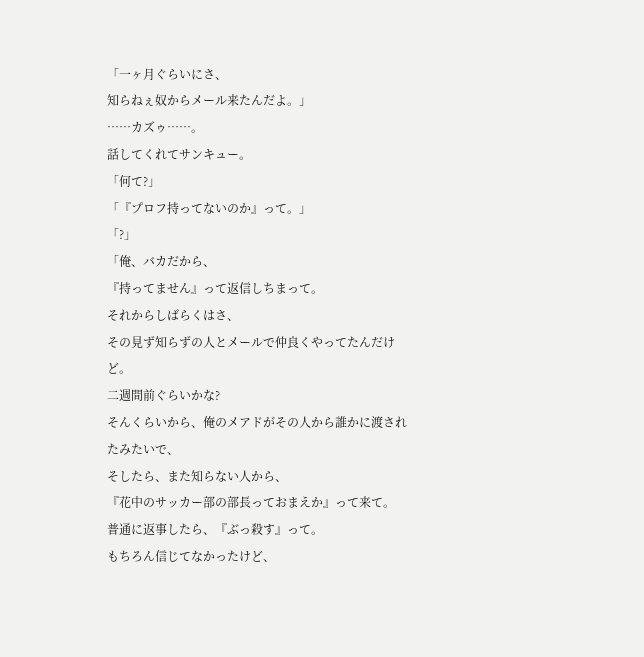「一ヶ月ぐらいにさ、
知らねぇ奴からメール来たんだよ。」
……カズゥ……。
話してくれてサンキュー。
「何て?」
「『プロフ持ってないのか』って。」
「?」
「俺、バカだから、
『持ってません』って返信しちまって。
それからしばらくはさ、
その見ず知らずの人とメールで仲良くやってたんだけど。
二週間前ぐらいかな?
そんくらいから、俺のメアドがその人から誰かに渡されたみたいで、
そしたら、また知らない人から、
『花中のサッカー部の部長っておまえか』って来て。
普通に返事したら、『ぶっ殺す』って。
もちろん信じてなかったけど、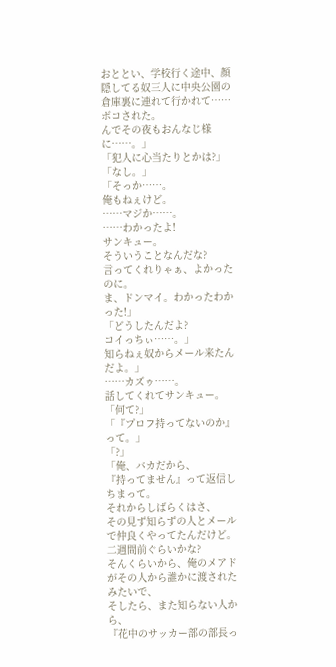おととい、学校行く途中、顔隠してる奴三人に中央公園の倉庫裏に連れて行かれて……
ボコされた。
んでその夜もおんなじ様に……。」
「犯人に心当たりとかは?」
「なし。」
「そっか……。
俺もねぇけど。
……マジか……。
……わかったよ!
サンキュー。
そういうことなんだな?
言ってくれりゃぁ、よかったのに。
ま、ドンマイ。わかったわかった!」
「どうしたんだよ?
コイっちぃ……。」
知らねぇ奴からメール来たんだよ。」
……カズゥ……。
話してくれてサンキュー。
「何て?」
「『プロフ持ってないのか』って。」
「?」
「俺、バカだから、
『持ってません』って返信しちまって。
それからしばらくはさ、
その見ず知らずの人とメールで仲良くやってたんだけど。
二週間前ぐらいかな?
そんくらいから、俺のメアドがその人から誰かに渡されたみたいで、
そしたら、また知らない人から、
『花中のサッカー部の部長っ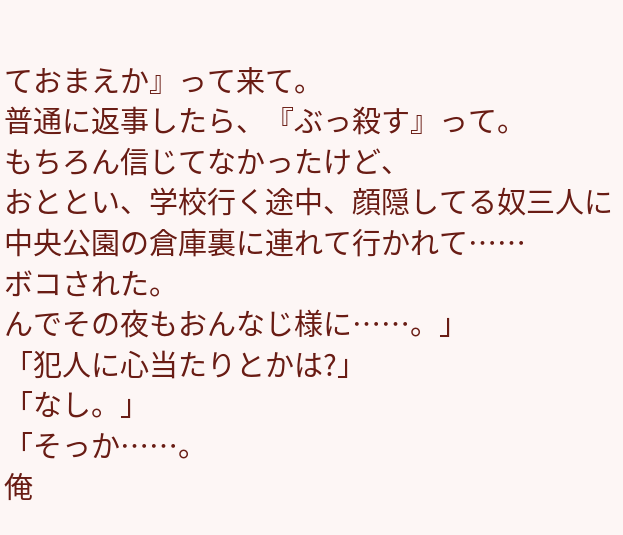ておまえか』って来て。
普通に返事したら、『ぶっ殺す』って。
もちろん信じてなかったけど、
おととい、学校行く途中、顔隠してる奴三人に中央公園の倉庫裏に連れて行かれて……
ボコされた。
んでその夜もおんなじ様に……。」
「犯人に心当たりとかは?」
「なし。」
「そっか……。
俺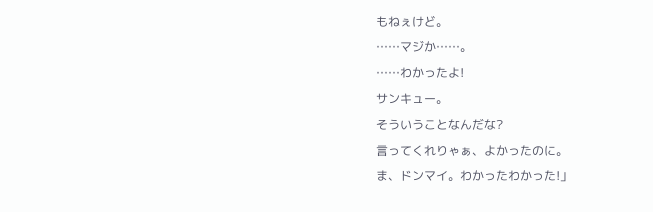もねぇけど。
……マジか……。
……わかったよ!
サンキュー。
そういうことなんだな?
言ってくれりゃぁ、よかったのに。
ま、ドンマイ。わかったわかった!」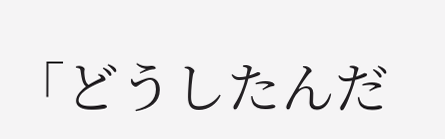「どうしたんだ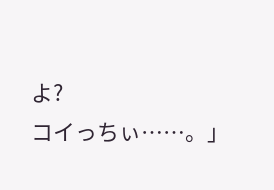よ?
コイっちぃ……。」